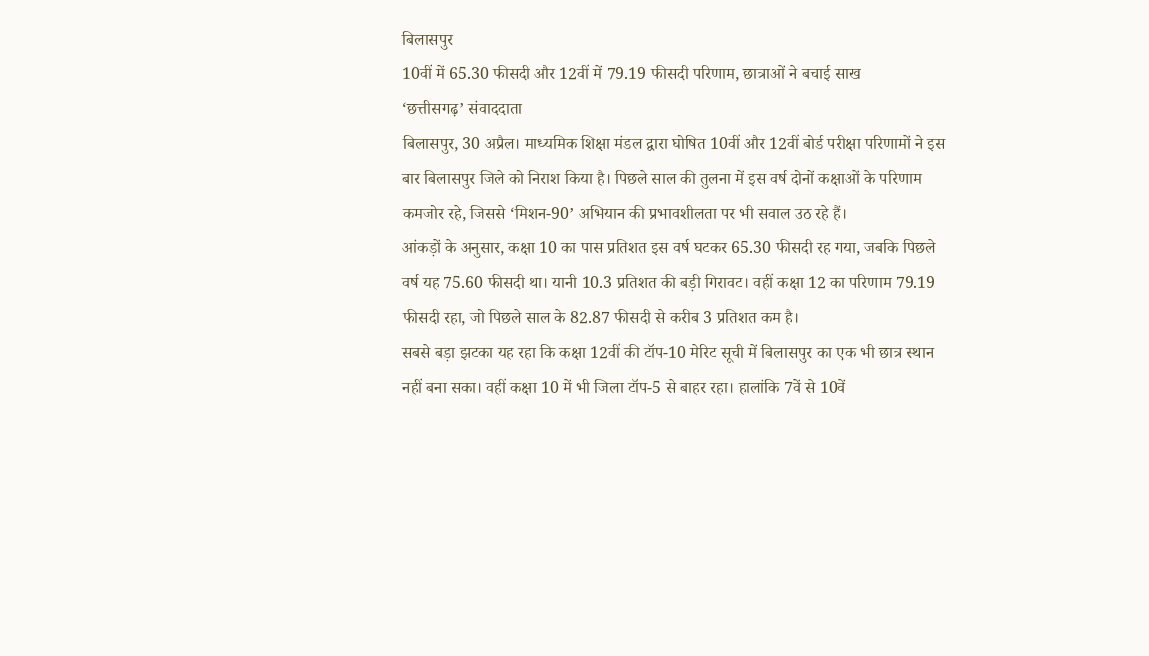बिलासपुर
10वीं में 65.30 फीसदी और 12वीं में 79.19 फीसदी परिणाम, छात्राओं ने बचाई साख
‘छत्तीसगढ़’ संवाददाता
बिलासपुर, 30 अप्रैल। माध्यमिक शिक्षा मंडल द्वारा घोषित 10वीं और 12वीं बोर्ड परीक्षा परिणामों ने इस बार बिलासपुर जिले को निराश किया है। पिछले साल की तुलना में इस वर्ष दोनों कक्षाओं के परिणाम कमजोर रहे, जिससे ‘मिशन-90’ अभियान की प्रभावशीलता पर भी सवाल उठ रहे हैं।
आंकड़ों के अनुसार, कक्षा 10 का पास प्रतिशत इस वर्ष घटकर 65.30 फीसदी रह गया, जबकि पिछले वर्ष यह 75.60 फीसदी था। यानी 10.3 प्रतिशत की बड़ी गिरावट। वहीं कक्षा 12 का परिणाम 79.19 फीसदी रहा, जो पिछले साल के 82.87 फीसदी से करीब 3 प्रतिशत कम है।
सबसे बड़ा झटका यह रहा कि कक्षा 12वीं की टॉप-10 मेरिट सूची में बिलासपुर का एक भी छात्र स्थान नहीं बना सका। वहीं कक्षा 10 में भी जिला टॉप-5 से बाहर रहा। हालांकि 7वें से 10वें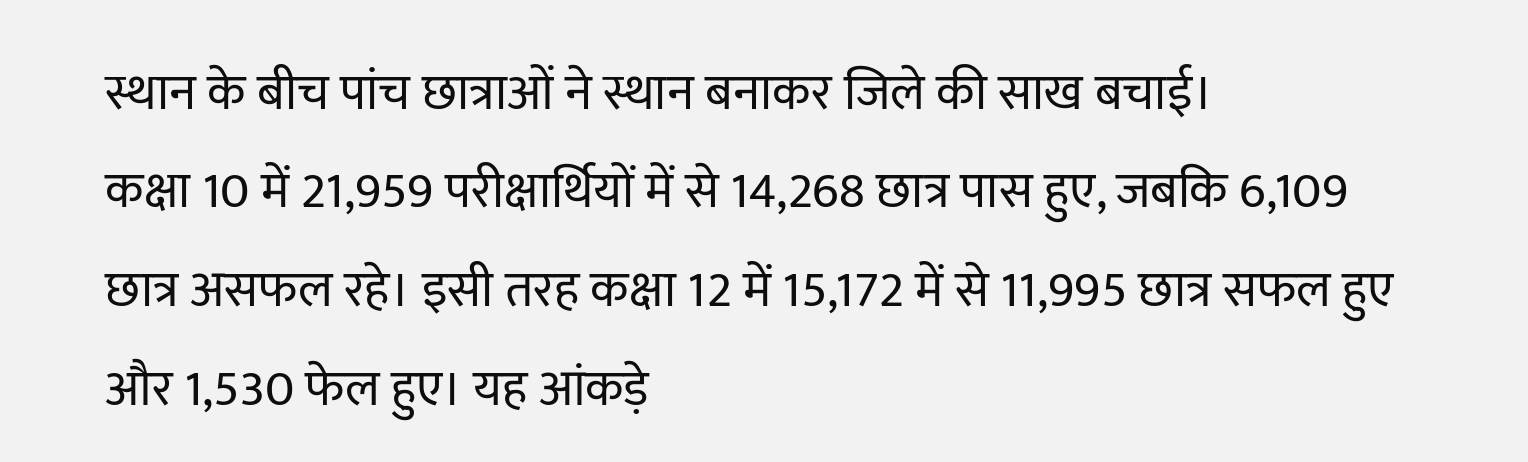स्थान के बीच पांच छात्राओं ने स्थान बनाकर जिले की साख बचाई।
कक्षा 10 में 21,959 परीक्षार्थियों में से 14,268 छात्र पास हुए, जबकि 6,109 छात्र असफल रहे। इसी तरह कक्षा 12 में 15,172 में से 11,995 छात्र सफल हुए और 1,530 फेल हुए। यह आंकड़े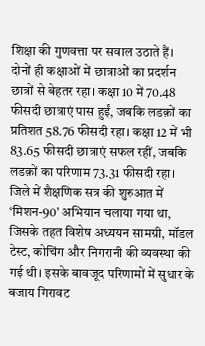शिक्षा की गुणवत्ता पर सवाल उठाते हैं।
दोनों ही कक्षाओं में छात्राओं का प्रदर्शन छात्रों से बेहतर रहा। कक्षा 10 में 70.48 फीसदी छात्राएं पास हुईं, जबकि लडक़ों का प्रतिशत 58.76 फीसदी रहा। कक्षा 12 में भी 83.65 फीसदी छात्राएं सफल रहीं, जबकि लडक़ों का परिणाम 73.31 फीसदी रहा।
जिले में शैक्षणिक सत्र की शुरुआत में ‘मिशन-90’ अभियान चलाया गया था, जिसके तहत विशेष अध्ययन सामग्री, मॉडल टेस्ट, कोचिंग और निगरानी की व्यवस्था की गई थी। इसके बावजूद परिणामों में सुधार के बजाय गिरावट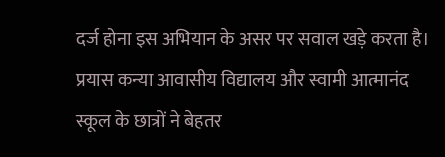दर्ज होना इस अभियान के असर पर सवाल खड़े करता है।
प्रयास कन्या आवासीय विद्यालय और स्वामी आत्मानंद स्कूल के छात्रों ने बेहतर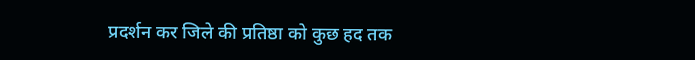प्रदर्शन कर जिले की प्रतिष्ठा को कुछ हद तक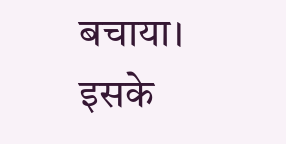बचाया। इसके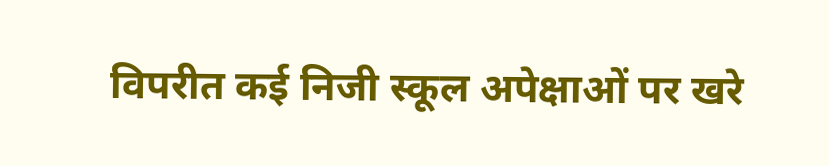विपरीत कई निजी स्कूल अपेक्षाओं पर खरे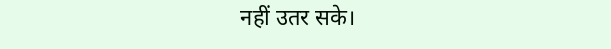नहीं उतर सके।